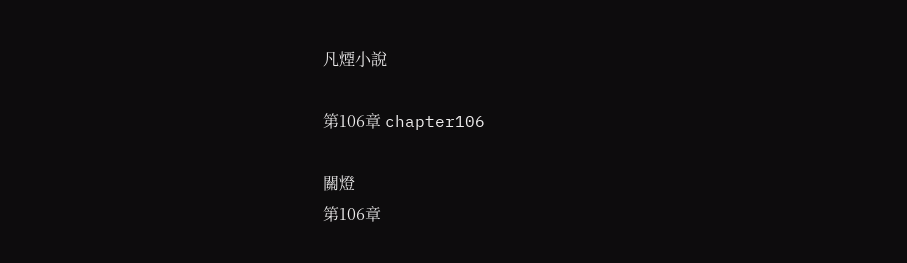凡煙小說

第106章 chapter106

關燈
第106章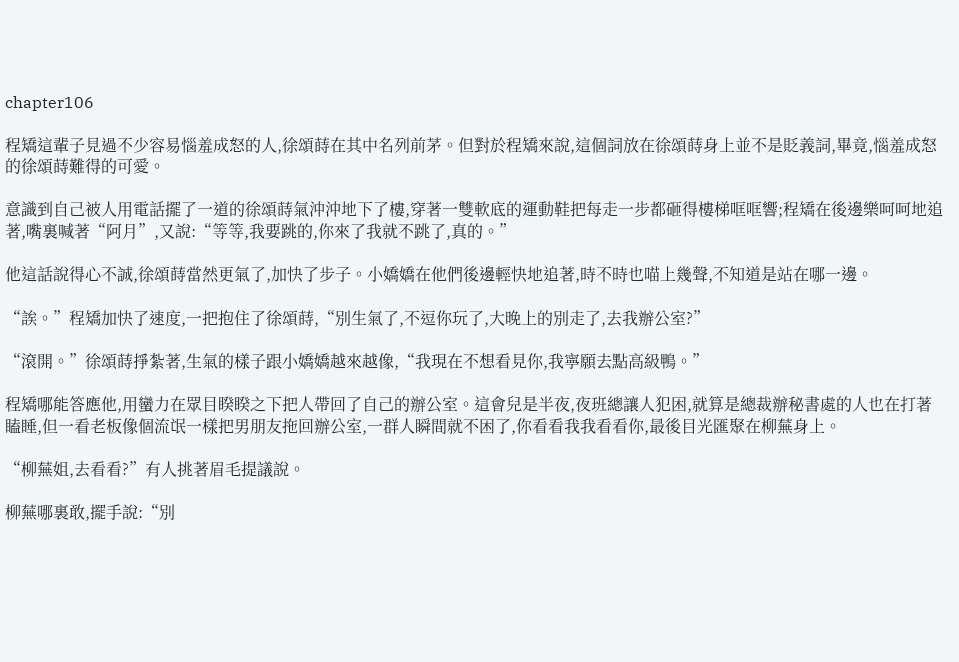chapter106

程矯這輩子見過不少容易惱羞成怒的人,徐頌蒔在其中名列前茅。但對於程矯來說,這個詞放在徐頌蒔身上並不是貶義詞,畢竟,惱羞成怒的徐頌蒔難得的可愛。

意識到自己被人用電話擺了一道的徐頌蒔氣沖沖地下了樓,穿著一雙軟底的運動鞋把每走一步都砸得樓梯哐哐響;程矯在後邊樂呵呵地追著,嘴裏喊著“阿月”,又說:“等等,我要跳的,你來了我就不跳了,真的。”

他這話說得心不誠,徐頌蒔當然更氣了,加快了步子。小嬌嬌在他們後邊輕快地追著,時不時也喵上幾聲,不知道是站在哪一邊。

“誒。”程矯加快了速度,一把抱住了徐頌蒔,“別生氣了,不逗你玩了,大晚上的別走了,去我辦公室?”

“滾開。”徐頌蒔掙紮著,生氣的樣子跟小嬌嬌越來越像,“我現在不想看見你,我寧願去點高級鴨。”

程矯哪能答應他,用蠻力在眾目睽睽之下把人帶回了自己的辦公室。這會兒是半夜,夜班總讓人犯困,就算是總裁辦秘書處的人也在打著瞌睡,但一看老板像個流氓一樣把男朋友拖回辦公室,一群人瞬間就不困了,你看看我我看看你,最後目光匯聚在柳蕪身上。

“柳蕪姐,去看看?”有人挑著眉毛提議說。

柳蕪哪裏敢,擺手說:“別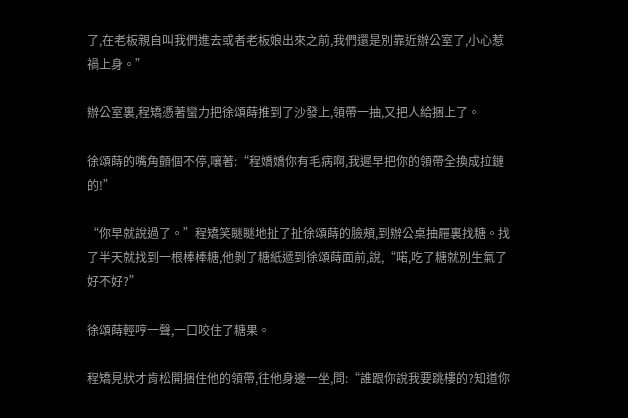了,在老板親自叫我們進去或者老板娘出來之前,我們還是別靠近辦公室了,小心惹禍上身。”

辦公室裏,程矯憑著蠻力把徐頌蒔推到了沙發上,領帶一抽,又把人給捆上了。

徐頌蒔的嘴角顫個不停,嚷著:“程嬌嬌你有毛病啊,我遲早把你的領帶全換成拉鏈的!”

“你早就說過了。”程矯笑瞇瞇地扯了扯徐頌蒔的臉頰,到辦公桌抽屜裏找糖。找了半天就找到一根棒棒糖,他剝了糖紙遞到徐頌蒔面前,說,“喏,吃了糖就別生氣了好不好?”

徐頌蒔輕哼一聲,一口咬住了糖果。

程矯見狀才肯松開捆住他的領帶,往他身邊一坐,問:“誰跟你說我要跳樓的?知道你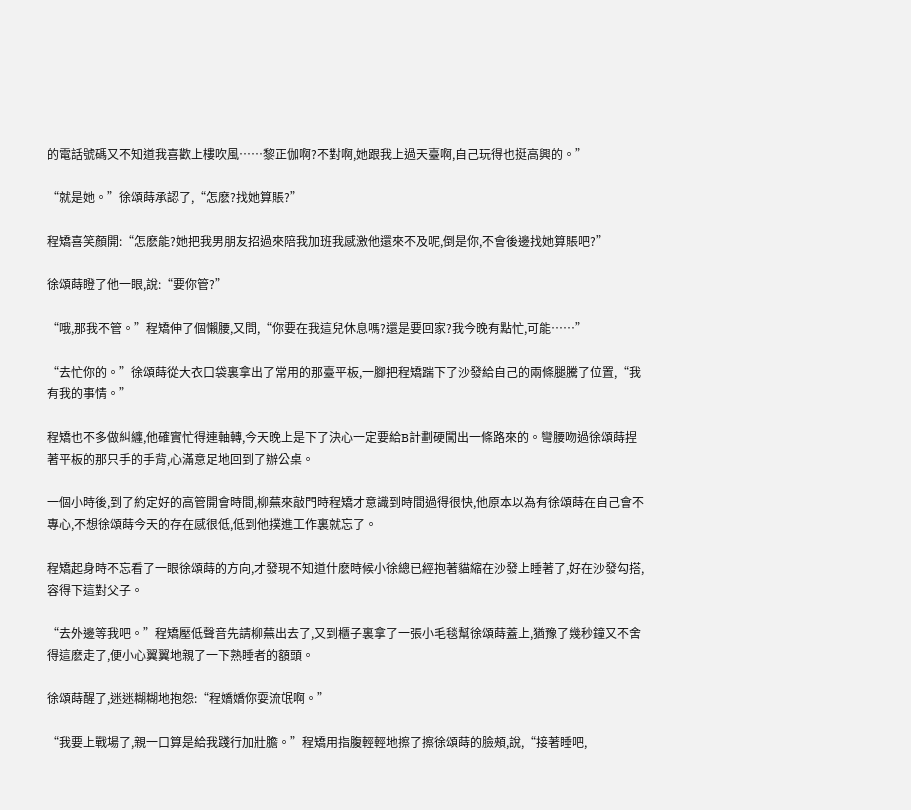的電話號碼又不知道我喜歡上樓吹風……黎正伽啊?不對啊,她跟我上過天臺啊,自己玩得也挺高興的。”

“就是她。”徐頌蒔承認了,“怎麽?找她算賬?”

程矯喜笑顏開:“怎麽能?她把我男朋友招過來陪我加班我感激他還來不及呢,倒是你,不會後邊找她算賬吧?”

徐頌蒔瞪了他一眼,說:“要你管?”

“哦,那我不管。”程矯伸了個懶腰,又問,“你要在我這兒休息嗎?還是要回家?我今晚有點忙,可能……”

“去忙你的。”徐頌蒔從大衣口袋裏拿出了常用的那臺平板,一腳把程矯踹下了沙發給自己的兩條腿騰了位置,“我有我的事情。”

程矯也不多做糾纏,他確實忙得連軸轉,今天晚上是下了決心一定要給B計劃硬闖出一條路來的。彎腰吻過徐頌蒔捏著平板的那只手的手背,心滿意足地回到了辦公桌。

一個小時後,到了約定好的高管開會時間,柳蕪來敲門時程矯才意識到時間過得很快,他原本以為有徐頌蒔在自己會不專心,不想徐頌蒔今天的存在感很低,低到他撲進工作裏就忘了。

程矯起身時不忘看了一眼徐頌蒔的方向,才發現不知道什麽時候小徐總已經抱著貓縮在沙發上睡著了,好在沙發勾搭,容得下這對父子。

“去外邊等我吧。”程矯壓低聲音先請柳蕪出去了,又到櫃子裏拿了一張小毛毯幫徐頌蒔蓋上,猶豫了幾秒鐘又不舍得這麽走了,便小心翼翼地親了一下熟睡者的額頭。

徐頌蒔醒了,迷迷糊糊地抱怨:“程嬌嬌你耍流氓啊。”

“我要上戰場了,親一口算是給我踐行加壯膽。”程矯用指腹輕輕地擦了擦徐頌蒔的臉頰,說,“接著睡吧,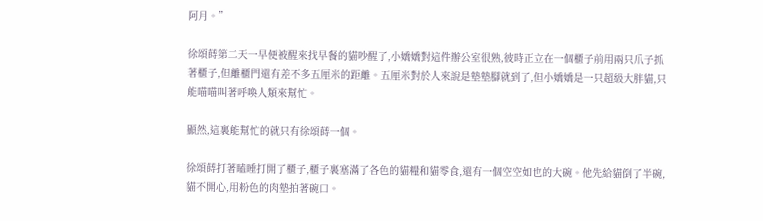阿月。”

徐頌蒔第二天一早便被醒來找早餐的貓吵醒了,小嬌嬌對這件辦公室很熟,彼時正立在一個櫃子前用兩只爪子抓著櫃子,但離櫃門還有差不多五厘米的距離。五厘米對於人來說是墊墊腳就到了,但小嬌嬌是一只超級大胖貓,只能喵喵叫著呼喚人類來幫忙。

顯然,這裏能幫忙的就只有徐頌蒔一個。

徐頌蒔打著瞌睡打開了櫃子,櫃子裏塞滿了各色的貓糧和貓零食,還有一個空空如也的大碗。他先給貓倒了半碗,貓不開心,用粉色的肉墊拍著碗口。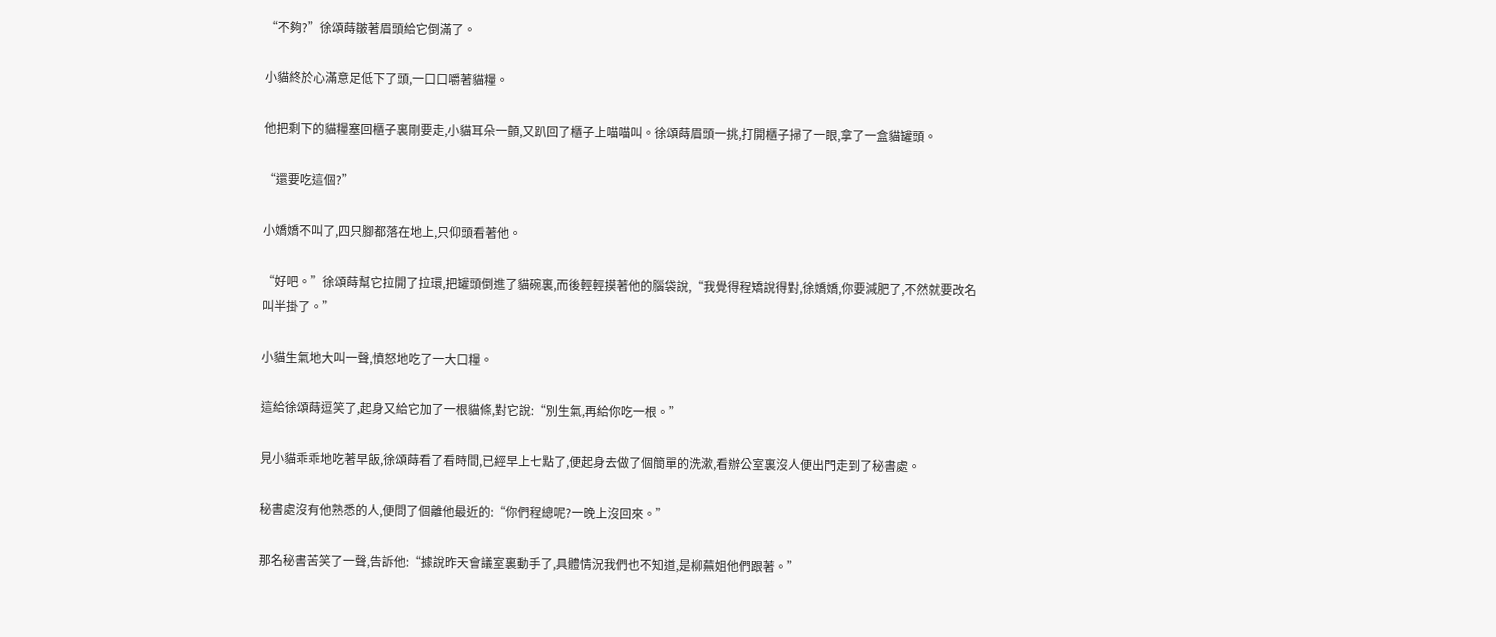“不夠?”徐頌蒔皺著眉頭給它倒滿了。

小貓終於心滿意足低下了頭,一口口嚼著貓糧。

他把剩下的貓糧塞回櫃子裏剛要走,小貓耳朵一顫,又趴回了櫃子上喵喵叫。徐頌蒔眉頭一挑,打開櫃子掃了一眼,拿了一盒貓罐頭。

“還要吃這個?”

小嬌嬌不叫了,四只腳都落在地上,只仰頭看著他。

“好吧。”徐頌蒔幫它拉開了拉環,把罐頭倒進了貓碗裏,而後輕輕摸著他的腦袋說,“我覺得程矯說得對,徐嬌嬌,你要減肥了,不然就要改名叫半掛了。”

小貓生氣地大叫一聲,憤怒地吃了一大口糧。

這給徐頌蒔逗笑了,起身又給它加了一根貓條,對它說:“別生氣,再給你吃一根。”

見小貓乖乖地吃著早飯,徐頌蒔看了看時間,已經早上七點了,便起身去做了個簡單的洗漱,看辦公室裏沒人便出門走到了秘書處。

秘書處沒有他熟悉的人,便問了個離他最近的:“你們程總呢?一晚上沒回來。”

那名秘書苦笑了一聲,告訴他:“據說昨天會議室裏動手了,具體情況我們也不知道,是柳蕪姐他們跟著。”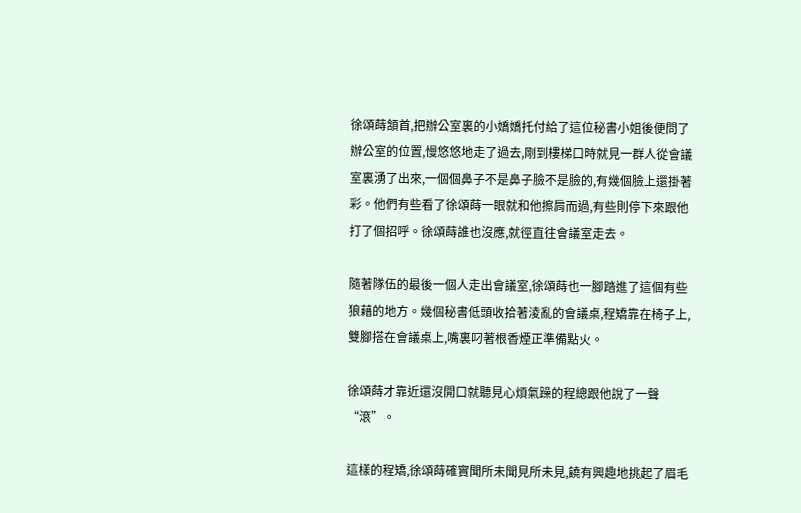徐頌蒔頷首,把辦公室裏的小嬌嬌托付給了這位秘書小姐後便問了辦公室的位置,慢悠悠地走了過去,剛到樓梯口時就見一群人從會議室裏湧了出來,一個個鼻子不是鼻子臉不是臉的,有幾個臉上還掛著彩。他們有些看了徐頌蒔一眼就和他擦肩而過,有些則停下來跟他打了個招呼。徐頌蒔誰也沒應,就徑直往會議室走去。

隨著隊伍的最後一個人走出會議室,徐頌蒔也一腳踏進了這個有些狼藉的地方。幾個秘書低頭收拾著淩亂的會議桌,程矯靠在椅子上,雙腳搭在會議桌上,嘴裏叼著根香煙正準備點火。

徐頌蒔才靠近還沒開口就聽見心煩氣躁的程總跟他說了一聲“滾”。

這樣的程矯,徐頌蒔確實聞所未聞見所未見,饒有興趣地挑起了眉毛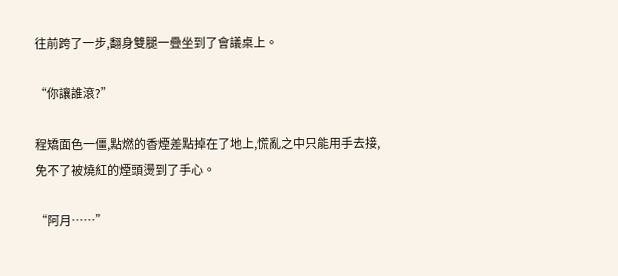往前跨了一步,翻身雙腿一疊坐到了會議桌上。

“你讓誰滾?”

程矯面色一僵,點燃的香煙差點掉在了地上,慌亂之中只能用手去接,免不了被燒紅的煙頭燙到了手心。

“阿月……”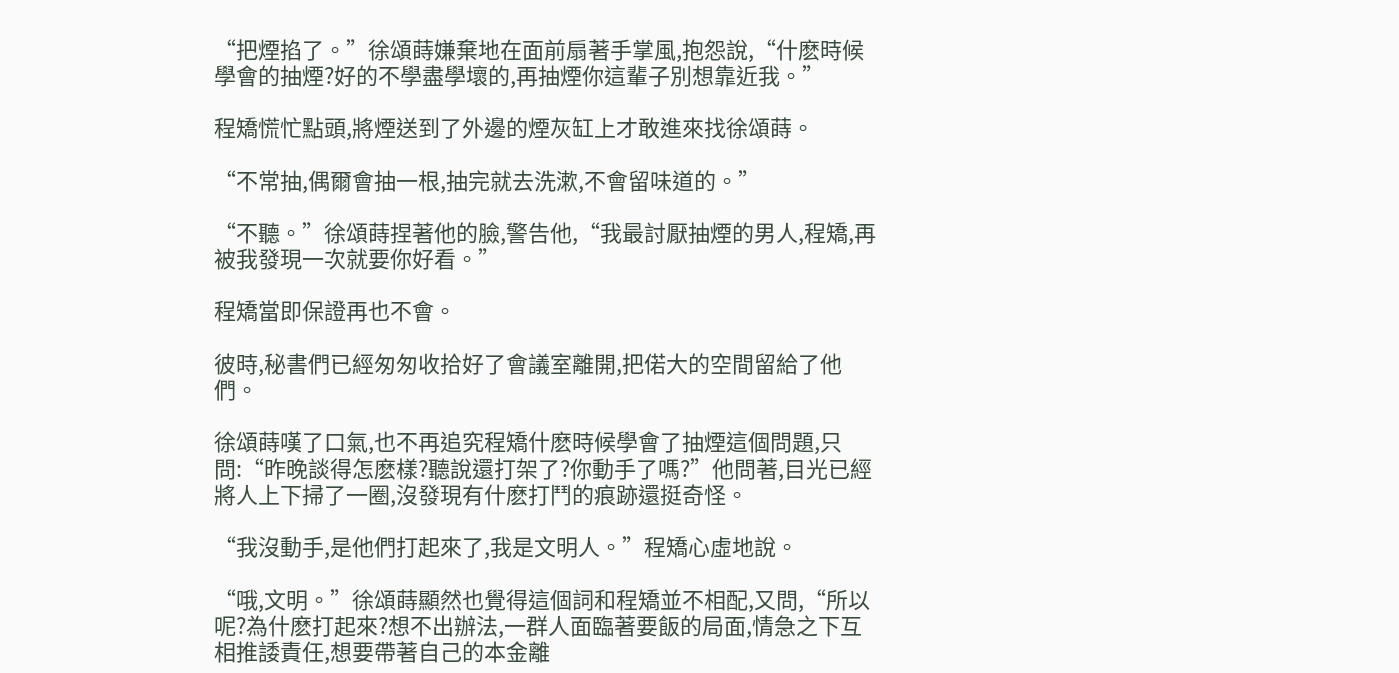“把煙掐了。”徐頌蒔嫌棄地在面前扇著手掌風,抱怨說,“什麽時候學會的抽煙?好的不學盡學壞的,再抽煙你這輩子別想靠近我。”

程矯慌忙點頭,將煙送到了外邊的煙灰缸上才敢進來找徐頌蒔。

“不常抽,偶爾會抽一根,抽完就去洗漱,不會留味道的。”

“不聽。”徐頌蒔捏著他的臉,警告他,“我最討厭抽煙的男人,程矯,再被我發現一次就要你好看。”

程矯當即保證再也不會。

彼時,秘書們已經匆匆收拾好了會議室離開,把偌大的空間留給了他們。

徐頌蒔嘆了口氣,也不再追究程矯什麽時候學會了抽煙這個問題,只問:“昨晚談得怎麽樣?聽說還打架了?你動手了嗎?”他問著,目光已經將人上下掃了一圈,沒發現有什麽打鬥的痕跡還挺奇怪。

“我沒動手,是他們打起來了,我是文明人。”程矯心虛地說。

“哦,文明。”徐頌蒔顯然也覺得這個詞和程矯並不相配,又問,“所以呢?為什麽打起來?想不出辦法,一群人面臨著要飯的局面,情急之下互相推諉責任,想要帶著自己的本金離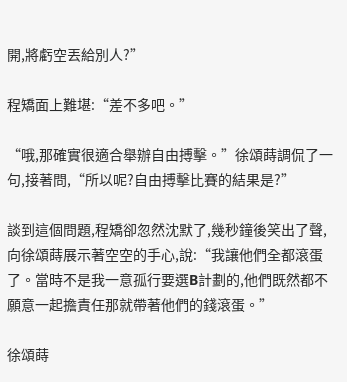開,將虧空丟給別人?”

程矯面上難堪:“差不多吧。”

“哦,那確實很適合舉辦自由搏擊。”徐頌蒔調侃了一句,接著問,“所以呢?自由搏擊比賽的結果是?”

談到這個問題,程矯卻忽然沈默了,幾秒鐘後笑出了聲,向徐頌蒔展示著空空的手心,說:“我讓他們全都滾蛋了。當時不是我一意孤行要選B計劃的,他們既然都不願意一起擔責任那就帶著他們的錢滾蛋。”

徐頌蒔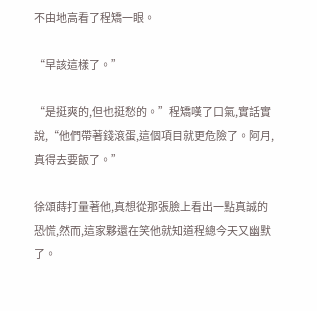不由地高看了程矯一眼。

“早該這樣了。”

“是挺爽的,但也挺愁的。”程矯嘆了口氣,實話實說,“他們帶著錢滾蛋,這個項目就更危險了。阿月,真得去要飯了。”

徐頌蒔打量著他,真想從那張臉上看出一點真誠的恐慌,然而,這家夥還在笑他就知道程總今天又幽默了。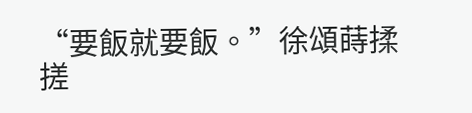“要飯就要飯。”徐頌蒔揉搓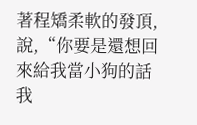著程矯柔軟的發頂,說,“你要是還想回來給我當小狗的話我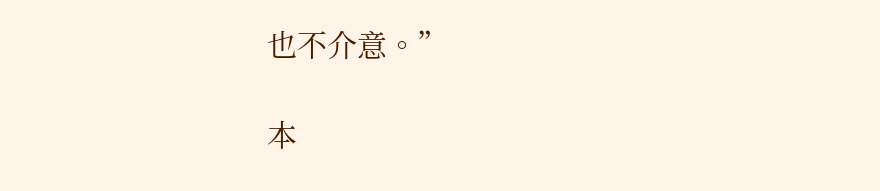也不介意。”

本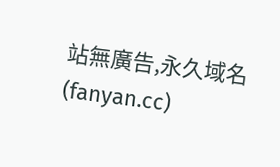站無廣告,永久域名(fanyan.cc)